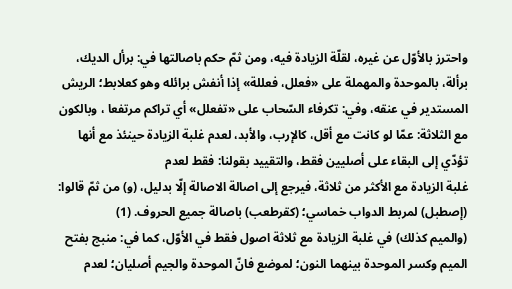واحترز بالأوّل عن غيره، لقلّة الزيادة فيه، ومن ثمّ حكم باصالتها في: برأل الديك، برألة، بالموحدة والمهملة على «فعلل، فعللة» إذا أنفش برائله وهو كعلابط؛ الريش المستدير في عنقه، وفي: تكرفاء السّحاب على «تفعلل» أي تراكم مرتفعا ، وبالكون مع الثلاثة: عمّا لو كانت مع أقل، كالإرب، والأبد، لعدم غلبة الزيادة حينئذ مع أنها تؤدّي إلى البقاء على أصليين فقط، والتقييد بقولنا: فقط لعدم
غلبة الزيادة مع الأكثر من ثلاثة، فيرجع إلى اصالة الاصالة إلّا بدليل، (و) من ثمّ قالوا: (إصطبل) لمربط الدواب خماسي؛ (كقرطعب) باصالة جميع الحروف. (1)
(والميم كذلك) في غلبة الزيادة مع ثلاثة اصول فقط في الأوّل، كما في: منبج بفتح الميم وكسر الموحدة بينهما النون؛ لموضع فانّ الموحدة والجيم أصليان؛ لعدم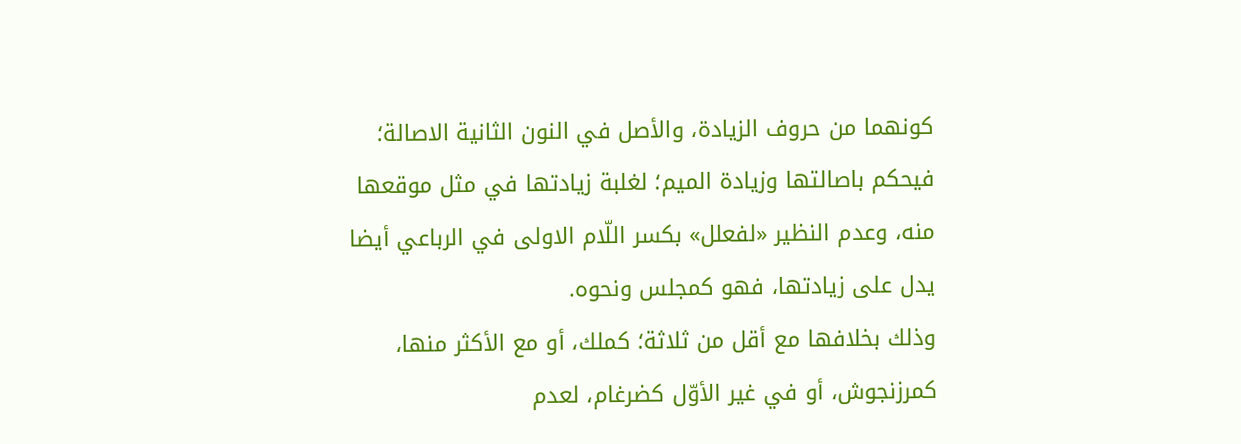كونهما من حروف الزيادة، والأصل في النون الثانية الاصالة؛ فيحكم باصالتها وزيادة الميم؛ لغلبة زيادتها في مثل موقعها منه، وعدم النظير «لفعلل» بكسر اللّام الاولى في الرباعي أيضا يدل على زيادتها، فهو كمجلس ونحوه.
وذلك بخلافها مع أقل من ثلاثة؛ كملك، أو مع الأكثر منها، كمرزنجوش، أو في غير الأوّل كضرغام، لعدم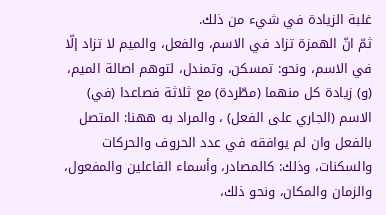غلبة الزيادة في شيء من ذلك.
ثمّ انّ الهمزة تزاد في الاسم، والفعل، والميم لا تزاد إلّا في الاسم، ونحو: تمسكن، وتمندل، لتوهم اصالة الميم، (و) زيادة كل منهما (مطّردة) مع ثلاثة فصاعدا (في) الاسم (الجاري على الفعل) ، والمراد به ههنا: المتصل بالفعل وان لم يوافقه في عدد الحروف والحركات والسكنات، وذلك: كالمصادر، وأسماء الفاعلين والمفعول، والزمان والمكان، ونحو ذلك،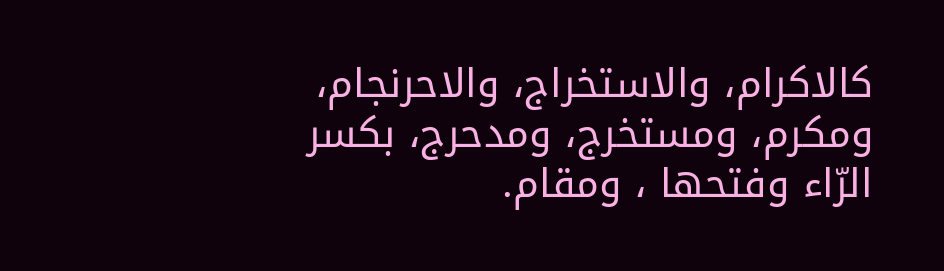كالاكرام، والاستخراج، والاحرنجام، ومكرم، ومستخرج، ومدحرج، بكسر الرّاء وفتحها ، ومقام.